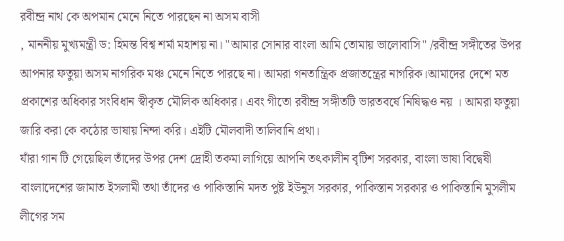রবীন্দ্র নাথ কে অপমান মেনে নিতে পারছেন না অসম বাসী
, মাননীয় মুখ্যমন্ত্রী ড: হিমন্ত বিশ্ব শর্মা মহাশয় না। "আমার সোনার বাংলা আমি তোমায় ভালোবাসি" /রবীন্দ্র সঙ্গীতের উপর আপনার ফতুয়া অসম নাগরিক মঞ্চ মেনে নিতে পারছে না। আমরা গনতান্ত্রিক প্রজাতন্ত্রের নাগরিক।আমাদের দেশে মত প্রকাশের অধিকার সংবিধান স্বীকৃত মৌলিক অধিকার। এবং গীতো রবীন্দ্র সঙ্গীতটি ভারতবর্ষে নিষিদ্ধও নয় । আমরা ফতুয়া জারি করা কে কঠোর ভাষায় নিন্দা করি। এইটি মৌলবাদী তালিবানি প্রথা।
যাঁরা গান টি গেয়েছিল তাঁদের উপর দেশ দ্রোহী তকমা লাগিয়ে আপনি তৎকালীন বৃটিশ সরকার, বাংলা ভাষা বিদ্বেষী বাংলাদেশের জামাত ইসলামী তথা তাঁদের ও পাকিস্তানি মদত পুষ্ট ইউনুস সরকার, পাকিস্তান সরকার ও পাকিস্তানি মুসলীম লীগের সম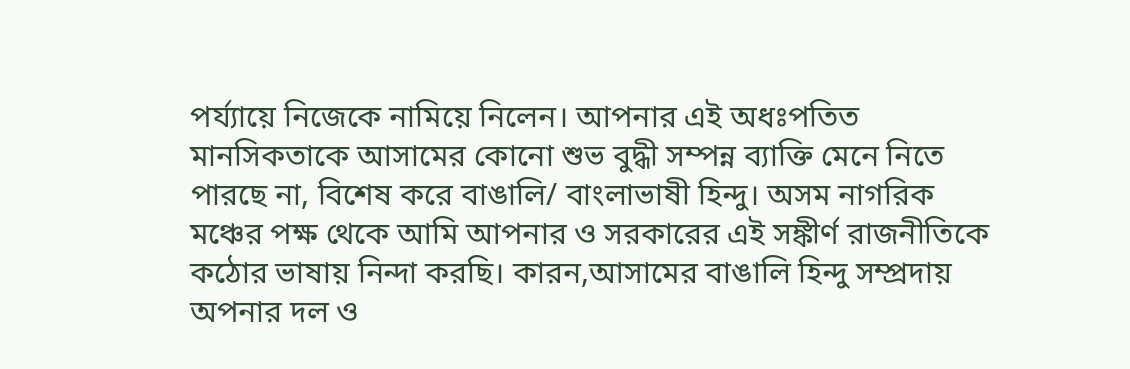পর্য্যায়ে নিজেকে নামিয়ে নিলেন। আপনার এই অধঃপতিত মানসিকতাকে আসামের কোনো শুভ বুদ্ধী সম্পন্ন ব্যাক্তি মেনে নিতে পারছে না, বিশেষ করে বাঙালি/ বাংলাভাষী হিন্দু। অসম নাগরিক মঞ্চের পক্ষ থেকে আমি আপনার ও সরকারের এই সঙ্কীর্ণ রাজনীতিকে কঠোর ভাষায় নিন্দা করছি। কারন,আসামের বাঙালি হিন্দু সম্প্রদায় অপনার দল ও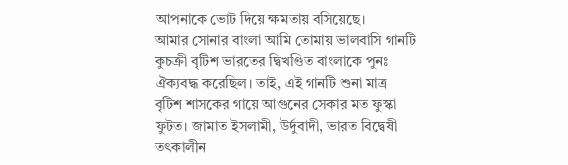আপনাকে ভোট দিয়ে ক্ষমতায় বসিয়েছে।
আমার সোনার বাংলা আমি তোমায় ভালবাসি গানটি কুচক্রী বৃটিশ ভারতের দ্বিখণ্ডিত বাংলাকে পুনঃ ঐক্যবদ্ধ করেছিল। তাই, এই গানটি শুনা মাত্র বৃটিশ শাসকের গায়ে আগুনের সেকার মত ফুস্কা ফুটত। জামাত ইসলামী, উর্দুবাদী, ভারত বিদ্বেষী তৎকালীন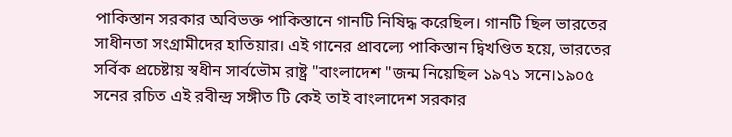পাকিস্তান সরকার অবিভক্ত পাকিস্তানে গানটি নিষিদ্ধ করেছিল। গানটি ছিল ভারতের সাধীনতা সংগ্রামীদের হাতিয়ার। এই গানের প্রাবল্যে পাকিস্তান দ্বিখণ্ডিত হয়ে, ভারতের সর্বিক প্রচেষ্টায় স্বধীন সার্বভৌম রাষ্ট্র "বাংলাদেশ "জন্ম নিয়েছিল ১৯৭১ সনে।১৯০৫ সনের রচিত এই রবীন্দ্র সঙ্গীত টি কেই তাই বাংলাদেশ সরকার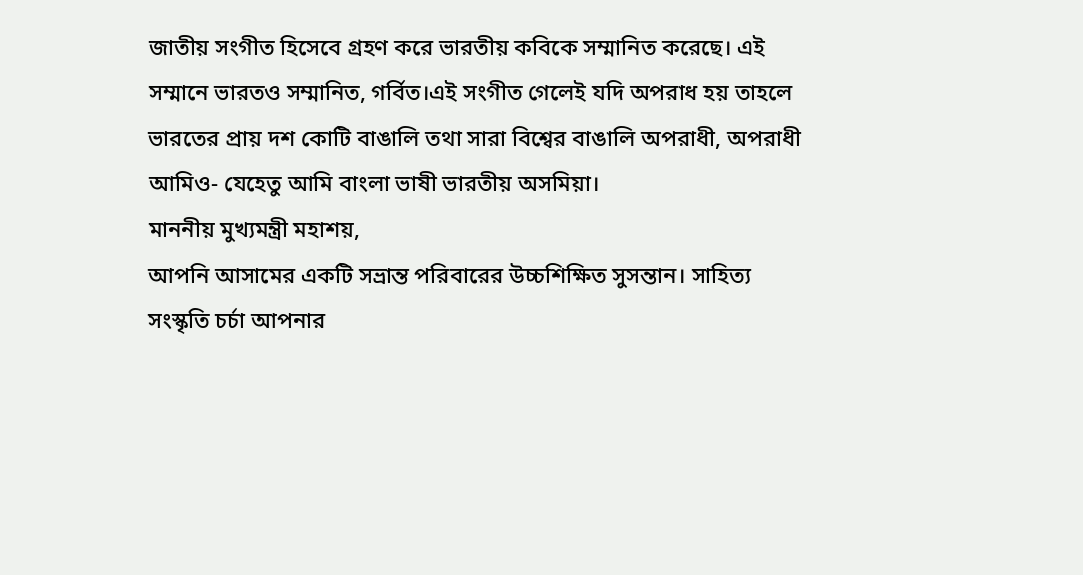জাতীয় সংগীত হিসেবে গ্রহণ করে ভারতীয় কবিকে সম্মানিত করেছে। এই সম্মানে ভারতও সম্মানিত, গর্বিত।এই সংগীত গেলেই যদি অপরাধ হয় তাহলে ভারতের প্রায় দশ কোটি বাঙালি তথা সারা বিশ্বের বাঙালি অপরাধী, অপরাধী আমিও- যেহেতু আমি বাংলা ভাষী ভারতীয় অসমিয়া।
মাননীয় মুখ্যমন্ত্রী মহাশয়,
আপনি আসামের একটি সভ্রান্ত পরিবারের উচ্চশিক্ষিত সুসন্তান। সাহিত্য সংস্কৃতি চর্চা আপনার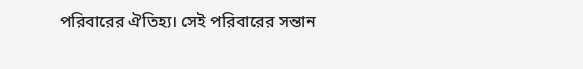পরিবারের ঐতিহ্য। সেই পরিবারের সন্তান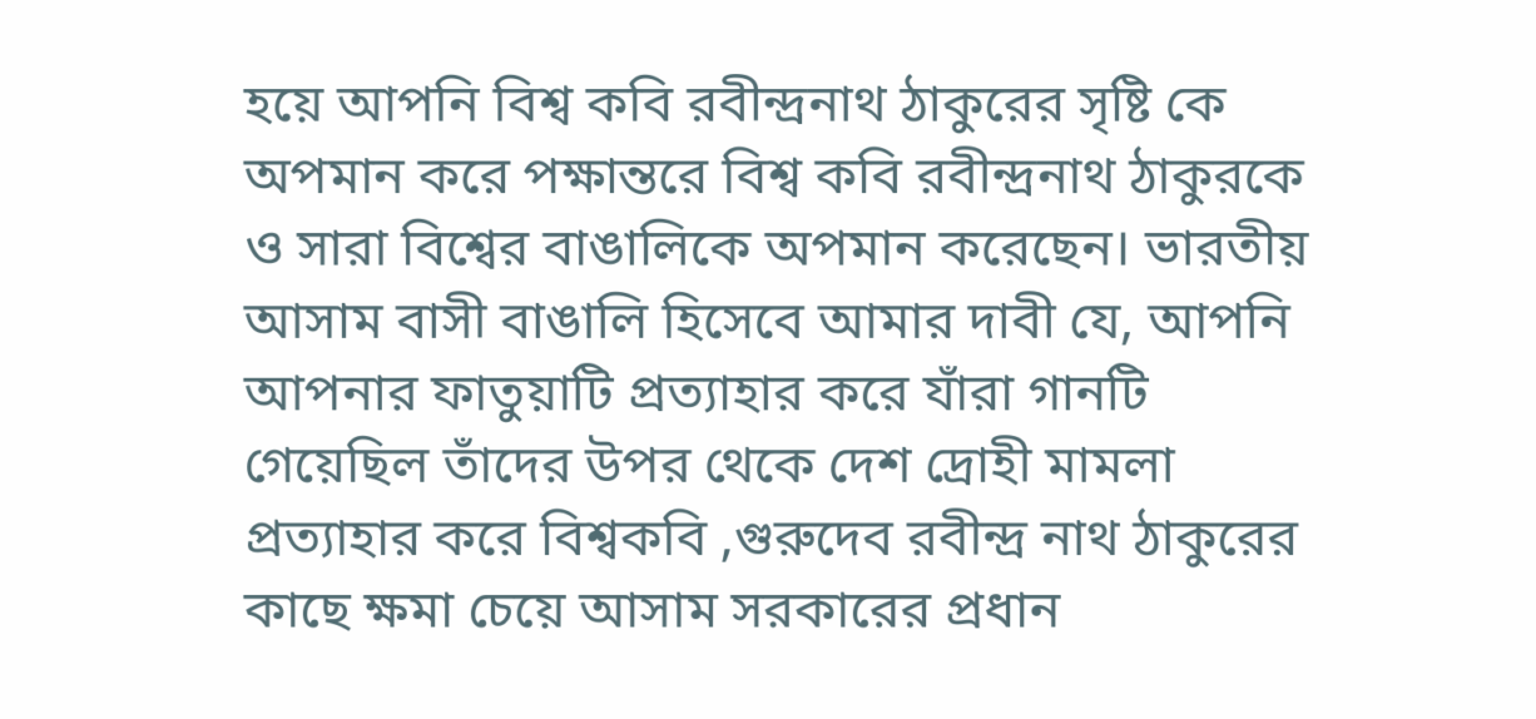হয়ে আপনি বিশ্ব কবি রবীন্দ্রনাথ ঠাকুরের সৃষ্টি কে অপমান করে পক্ষান্তরে বিশ্ব কবি রবীন্দ্রনাথ ঠাকুরকে ও সারা বিশ্বের বাঙালিকে অপমান করেছেন। ভারতীয় আসাম বাসী বাঙালি হিসেবে আমার দাবী যে, আপনি আপনার ফাতুয়াটি প্রত্যাহার করে যাঁরা গানটি গেয়েছিল তাঁদের উপর থেকে দেশ দ্রোহী মামলা প্রত্যাহার করে বিশ্বকবি ,গুরুদেব রবীন্দ্র নাথ ঠাকুরের কাছে ক্ষমা চেয়ে আসাম সরকারের প্রধান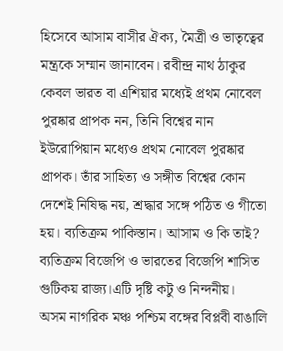হিসেবে আসাম বাসীর ঐক্য, মৈত্রী ও ভাতৃত্বের মন্ত্রকে সম্মান জানাবেন। রবীন্দ্র নাথ ঠাকুর কেবল ভারত বা এশিয়ার মধ্যেই প্রথম নোবেল পুরষ্কার প্রাপক নন, তিনি বিশ্বের নান ইউরোপিয়ান মধ্যেও প্রথম নোবেল পুরষ্কার প্রাপক। তাঁর সাহিত্য ও সঙ্গীত বিশ্বের কোন দেশেই নিষিদ্ধ নয়, শ্রদ্ধার সঙ্গে পঠিত ও গীতো হয়। ব্যতিক্রম পাকিস্তান। আসাম ও কি তাই? ব্যতিক্রম বিজেপি ও ভারতের বিজেপি শাসিত গুটিকয় রাজ্য।এটি দৃষ্টি কটু ও নিন্দনীয়।
অসম নাগরিক মঞ্চ পশ্চিম বঙ্গের বিপ্লবী বাঙালি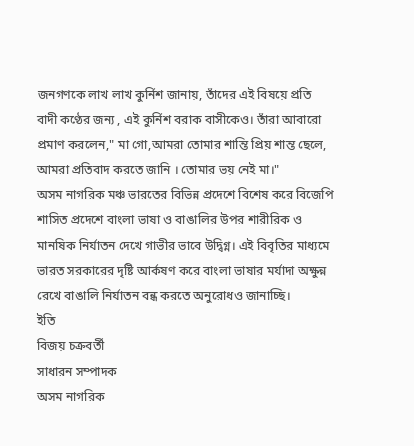জনগণকে লাখ লাখ কুর্নিশ জানায়, তাঁদের এই বিষয়ে প্রতি বাদী কণ্ঠের জন্য , এই কুর্নিশ বরাক বাসীকেও। তাঁরা আবারো প্রমাণ করলেন," মা গো,আমরা তোমার শান্তি প্রিয় শান্ত ছেলে, আমরা প্রতিবাদ করতে জানি । তোমার ভয় নেই মা।"
অসম নাগরিক মঞ্চ ভারতের বিভিন্ন প্রদেশে বিশেষ করে বিজেপি শাসিত প্রদেশে বাংলা ভাষা ও বাঙালির উপর শারীরিক ও মানষিক নির্যাতন দেখে গাভীর ভাবে উদ্বিগ্ন। এই বিবৃতির মাধ্যমে ভারত সরকারের দৃষ্টি আর্কষণ করে বাংলা ভাষার মর্যাদা অক্ষুন্ন রেখে বাঙালি নির্যাতন বন্ধ করতে অনুরোধও জানাচ্ছি।
ইতি
বিজয় চক্রবর্তী
সাধারন সম্পাদক
অসম নাগরিক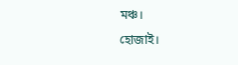মঞ্চ।
হোজাই।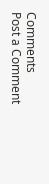Comments
Post a Comment